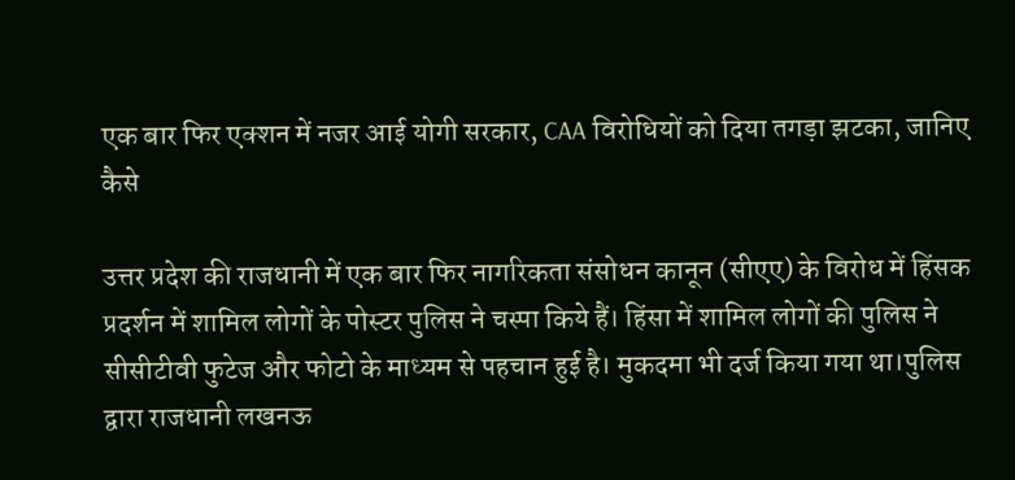एक बार फिर एक्शन में नजर आई योगी सरकार, CAA विरोधियों को दिया तगड़ा झटका, जानिए कैसे

उत्तर प्रदेश की राजधानी में एक बार फिर नागरिकता संसोधन कानून (सीएए) के विरोध में हिंसक प्रदर्शन में शामिल लोगों के पोस्टर पुलिस ने चस्पा किये हैं। हिंसा में शामिल लोगों की पुलिस ने सीसीटीवी फुटेज और फोटो के माध्यम से पहचान हुई है। मुकदमा भी दर्ज किया गया था।पुलिस द्वारा राजधानी लखनऊ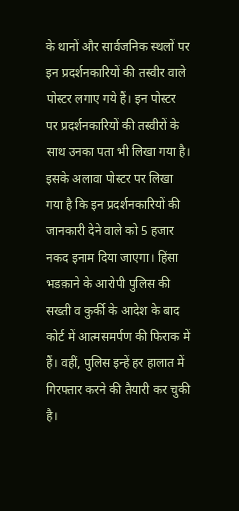के थानों और सार्वजनिक स्थलों पर इन प्रदर्शनकारियों की तस्वीर वाले पोस्टर लगाए गये हैं। इन पोस्टर पर प्रदर्शनकारियों की तस्वीरों के साथ उनका पता भी लिखा गया है। इसके अलावा पोस्टर पर लिखा गया है कि इन प्रदर्शनकारियों की जानकारी देने वाले को 5 हजार नकद इनाम दिया जाएगा। हिंसा भडक़ाने के आरोपी पुलिस की सख्ती व कुर्की के आदेश के बाद कोर्ट में आत्मसमर्पण की फिराक में हैं। वहीं, पुलिस इन्हें हर हालात में गिरफ्तार करने की तैयारी कर चुकी है।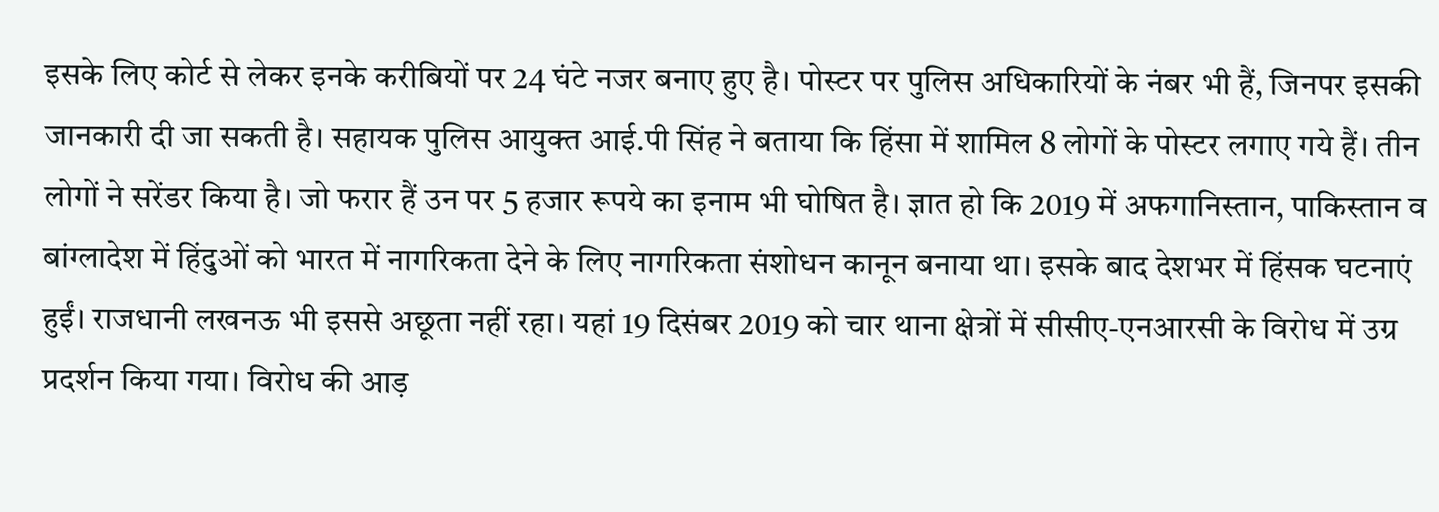इसके लिए कोर्ट से लेकर इनके करीबियों पर 24 घंटे नजर बनाए हुए है। पोस्टर पर पुलिस अधिकारियों के नंबर भी हैं, जिनपर इसकी जानकारी दी जा सकती है। सहायक पुलिस आयुक्त आई.पी सिंह ने बताया कि हिंसा में शामिल 8 लोगों के पोस्टर लगाए गये हैं। तीन लोगों ने सरेंडर किया है। जो फरार हैं उन पर 5 हजार रूपये का इनाम भी घोषित है। ज्ञात हो कि 2019 में अफगानिस्तान, पाकिस्तान व बांग्लादेश में हिंदुओं को भारत में नागरिकता देने के लिए नागरिकता संशोधन कानून बनाया था। इसके बाद देशभर में हिंसक घटनाएं हुईं। राजधानी लखनऊ भी इससे अछूता नहीं रहा। यहां 19 दिसंबर 2019 को चार थाना क्षेत्रों में सीसीए-एनआरसी के विरोध में उग्र प्रदर्शन किया गया। विरोध की आड़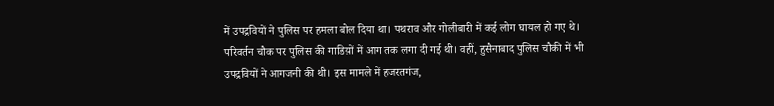में उपद्रवियों ने पुलिस पर हमला बोल दिया था। पथराव और गोलीबारी में कई लोग घायल हो गए थे। परिवर्तन चौक पर पुलिस की गाडिय़ों में आग तक लगा दी गई थी। वहीं, हुसैनाबाद पुलिस चौकी में भी उपद्रवियों ने आगजनी की थी। इस मामले में हजरतगंज,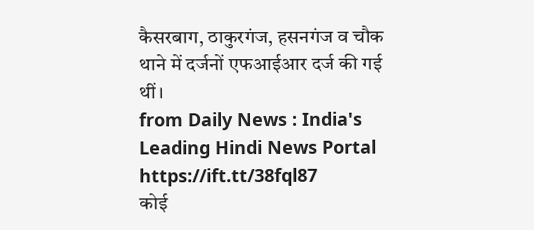कैसरबाग, ठाकुरगंज, हसनगंज व चौक थाने में दर्जनों एफआईआर दर्ज की गई थीं।
from Daily News : India's Leading Hindi News Portal https://ift.tt/38fql87
कोई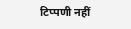टिप्पणी नहीं